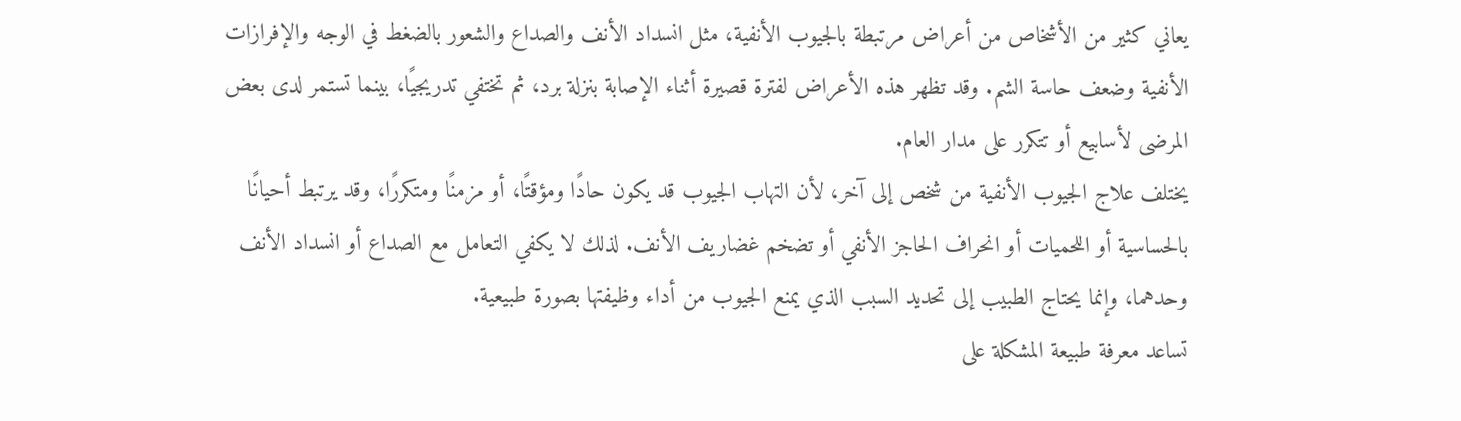يعاني كثير من الأشخاص من أعراض مرتبطة بالجيوب الأنفية، مثل انسداد الأنف والصداع والشعور بالضغط في الوجه والإفرازات الأنفية وضعف حاسة الشم. وقد تظهر هذه الأعراض لفترة قصيرة أثناء الإصابة بنزلة برد، ثم تختفي تدريجيًا، بينما تستمر لدى بعض المرضى لأسابيع أو تتكرر على مدار العام.
يختلف علاج الجيوب الأنفية من شخص إلى آخر، لأن التهاب الجيوب قد يكون حادًا ومؤقتًا، أو مزمنًا ومتكررًا، وقد يرتبط أحيانًا بالحساسية أو اللحميات أو انحراف الحاجز الأنفي أو تضخم غضاريف الأنف. لذلك لا يكفي التعامل مع الصداع أو انسداد الأنف وحدهما، وإنما يحتاج الطبيب إلى تحديد السبب الذي يمنع الجيوب من أداء وظيفتها بصورة طبيعية.
تساعد معرفة طبيعة المشكلة على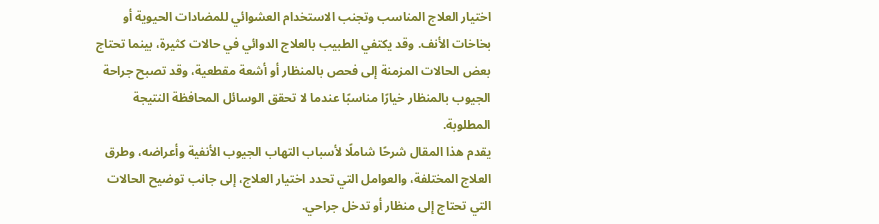اختيار العلاج المناسب وتجنب الاستخدام العشوائي للمضادات الحيوية أو بخاخات الأنف. وقد يكتفي الطبيب بالعلاج الدوائي في حالات كثيرة، بينما تحتاج بعض الحالات المزمنة إلى فحص بالمنظار أو أشعة مقطعية، وقد تصبح جراحة الجيوب بالمنظار خيارًا مناسبًا عندما لا تحقق الوسائل المحافظة النتيجة المطلوبة.
يقدم هذا المقال شرحًا شاملًا لأسباب التهاب الجيوب الأنفية وأعراضه، وطرق العلاج المختلفة، والعوامل التي تحدد اختيار العلاج، إلى جانب توضيح الحالات التي تحتاج إلى منظار أو تدخل جراحي.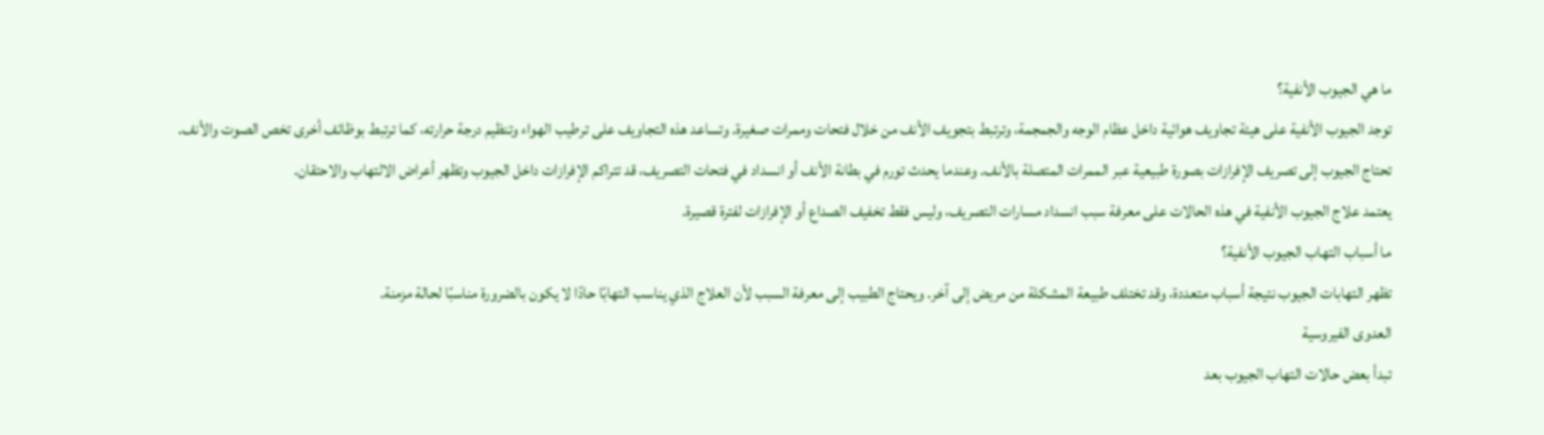ما هي الجيوب الأنفية؟
توجد الجيوب الأنفية على هيئة تجاويف هوائية داخل عظام الوجه والجمجمة، وترتبط بتجويف الأنف من خلال فتحات وممرات صغيرة. وتساعد هذه التجاويف على ترطيب الهواء وتنظيم درجة حرارته، كما ترتبط بوظائف أخرى تخص الصوت والأنف.
تحتاج الجيوب إلى تصريف الإفرازات بصورة طبيعية عبر الممرات المتصلة بالأنف. وعندما يحدث تورم في بطانة الأنف أو انسداد في فتحات التصريف، قد تتراكم الإفرازات داخل الجيوب وتظهر أعراض الالتهاب والاحتقان.
يعتمد علاج الجيوب الأنفية في هذه الحالات على معرفة سبب انسداد مسارات التصريف، وليس فقط تخفيف الصداع أو الإفرازات لفترة قصيرة.
ما أسباب التهاب الجيوب الأنفية؟
تظهر التهابات الجيوب نتيجة أسباب متعددة، وقد تختلف طبيعة المشكلة من مريض إلى آخر. ويحتاج الطبيب إلى معرفة السبب لأن العلاج الذي يناسب التهابًا حادًا لا يكون بالضرورة مناسبًا لحالة مزمنة.
العدوى الفيروسية
تبدأ بعض حالات التهاب الجيوب بعد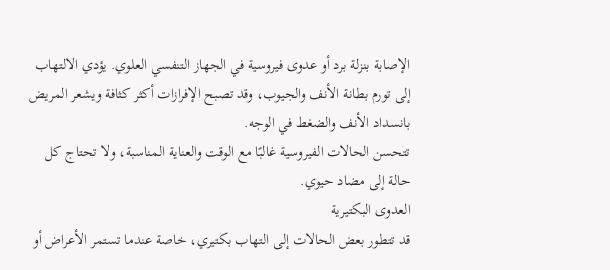الإصابة بنزلة برد أو عدوى فيروسية في الجهاز التنفسي العلوي. يؤدي الالتهاب إلى تورم بطانة الأنف والجيوب، وقد تصبح الإفرازات أكثر كثافة ويشعر المريض بانسداد الأنف والضغط في الوجه.
تتحسن الحالات الفيروسية غالبًا مع الوقت والعناية المناسبة، ولا تحتاج كل حالة إلى مضاد حيوي.
العدوى البكتيرية
قد تتطور بعض الحالات إلى التهاب بكتيري، خاصة عندما تستمر الأعراض أو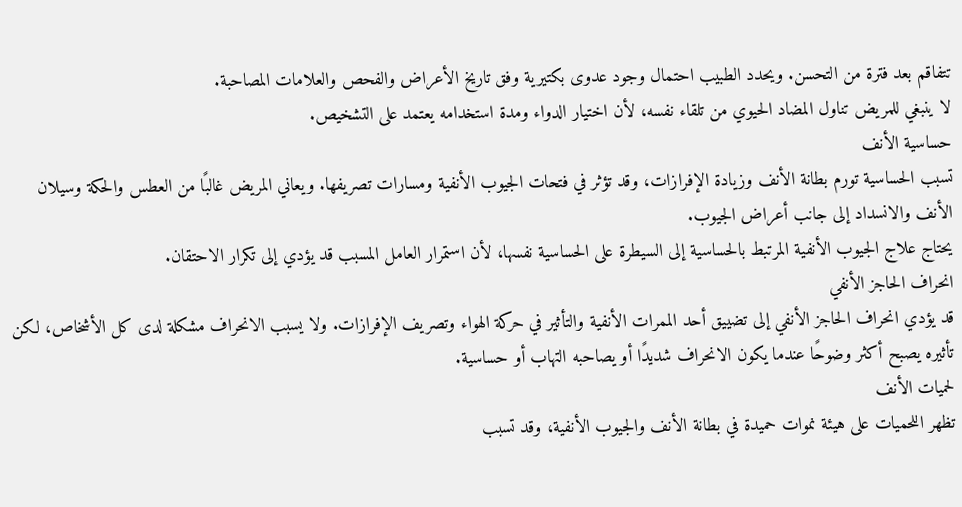تتفاقم بعد فترة من التحسن. ويحدد الطبيب احتمال وجود عدوى بكتيرية وفق تاريخ الأعراض والفحص والعلامات المصاحبة.
لا ينبغي للمريض تناول المضاد الحيوي من تلقاء نفسه، لأن اختيار الدواء ومدة استخدامه يعتمد على التشخيص.
حساسية الأنف
تسبب الحساسية تورم بطانة الأنف وزيادة الإفرازات، وقد تؤثر في فتحات الجيوب الأنفية ومسارات تصريفها. ويعاني المريض غالبًا من العطس والحكة وسيلان الأنف والانسداد إلى جانب أعراض الجيوب.
يحتاج علاج الجيوب الأنفية المرتبط بالحساسية إلى السيطرة على الحساسية نفسها، لأن استمرار العامل المسبب قد يؤدي إلى تكرار الاحتقان.
انحراف الحاجز الأنفي
قد يؤدي انحراف الحاجز الأنفي إلى تضييق أحد الممرات الأنفية والتأثير في حركة الهواء وتصريف الإفرازات. ولا يسبب الانحراف مشكلة لدى كل الأشخاص، لكن تأثيره يصبح أكثر وضوحًا عندما يكون الانحراف شديدًا أو يصاحبه التهاب أو حساسية.
لحميات الأنف
تظهر اللحميات على هيئة نموات حميدة في بطانة الأنف والجيوب الأنفية، وقد تسبب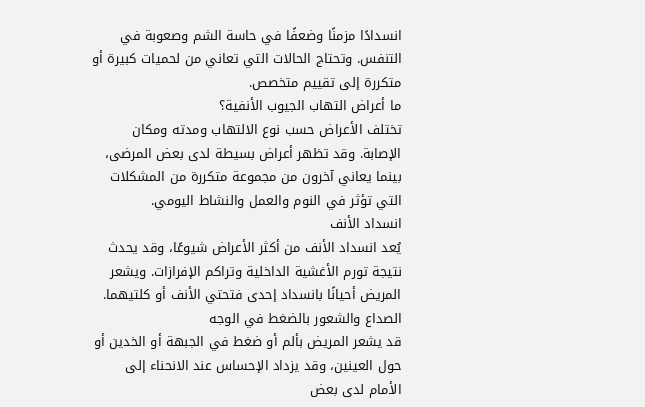انسدادًا مزمنًا وضعفًا في حاسة الشم وصعوبة في التنفس. وتحتاج الحالات التي تعاني من لحميات كبيرة أو متكررة إلى تقييم متخصص.
ما أعراض التهاب الجيوب الأنفية؟
تختلف الأعراض حسب نوع الالتهاب ومدته ومكان الإصابة. وقد تظهر أعراض بسيطة لدى بعض المرضى، بينما يعاني آخرون من مجموعة متكررة من المشكلات التي تؤثر في النوم والعمل والنشاط اليومي.
انسداد الأنف
يُعد انسداد الأنف من أكثر الأعراض شيوعًا، وقد يحدث نتيجة تورم الأغشية الداخلية وتراكم الإفرازات. ويشعر المريض أحيانًا بانسداد إحدى فتحتي الأنف أو كلتيهما.
الصداع والشعور بالضغط في الوجه
قد يشعر المريض بألم أو ضغط في الجبهة أو الخدين أو حول العينين، وقد يزداد الإحساس عند الانحناء إلى الأمام لدى بعض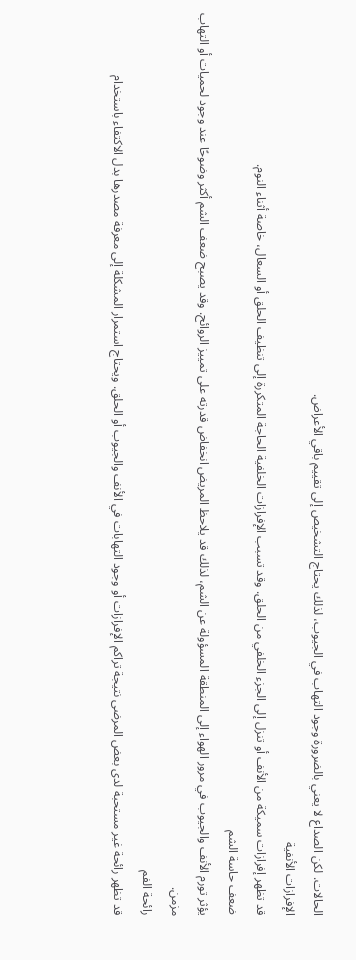الحالات. لكن الصداع لا يعني بالضرورة وجود التهاب في الجيوب، لذلك يحتاج التشخيص إلى تقييم باقي الأعراض.
الإفرازات الأنفية
قد تظهر إفرازات سميكة من الأنف أو تنزل إلى الجزء الخلفي من الحلق. وقد تسبب الإفرازات الخلفية الحاجة المتكررة إلى تنظيف الحلق أو السعال، خاصة أثناء النوم.
ضعف حاسة الشم
يؤثر تورم الأنف والجيوب في مرور الهواء إلى المنطقة المسؤولة عن الشم، لذلك قد يلاحظ المريض انخفاض قدرته على تمييز الروائح. وقد يصبح ضعف الشم أكثر وضوحًا عند وجود لحميات أو التهاب مزمن.
رائحة الفم
قد تظهر رائحة غير مستحبة لدى بعض المرضى نتيجة تراكم الإفرازات أو وجود التهابات في الأنف والجيوب أو الحلق. ويحتاج استمرار المشكلة إلى معرفة مصدرها بدل الاكتفاء باستخدام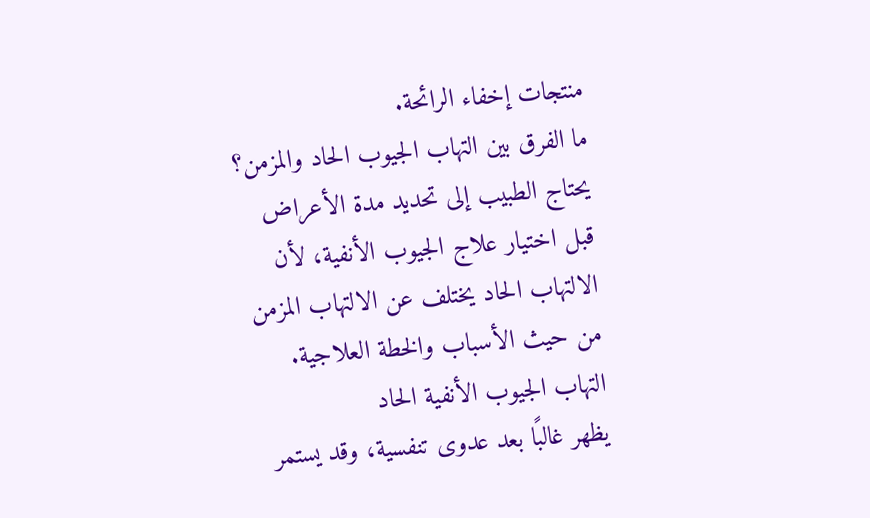منتجات إخفاء الرائحة.
ما الفرق بين التهاب الجيوب الحاد والمزمن؟
يحتاج الطبيب إلى تحديد مدة الأعراض قبل اختيار علاج الجيوب الأنفية، لأن الالتهاب الحاد يختلف عن الالتهاب المزمن من حيث الأسباب والخطة العلاجية.
التهاب الجيوب الأنفية الحاد
يظهر غالبًا بعد عدوى تنفسية، وقد يستمر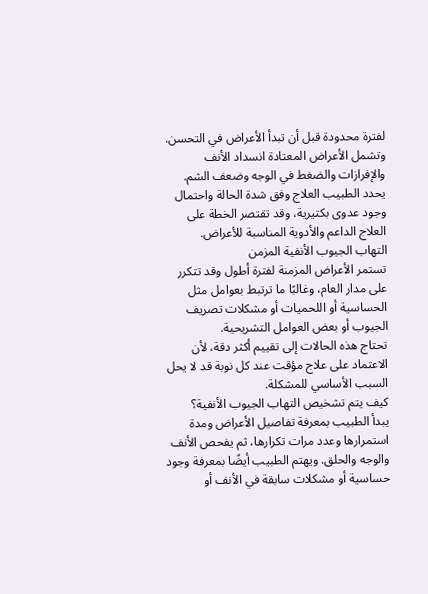لفترة محدودة قبل أن تبدأ الأعراض في التحسن. وتشمل الأعراض المعتادة انسداد الأنف والإفرازات والضغط في الوجه وضعف الشم.
يحدد الطبيب العلاج وفق شدة الحالة واحتمال وجود عدوى بكتيرية، وقد تقتصر الخطة على العلاج الداعم والأدوية المناسبة للأعراض.
التهاب الجيوب الأنفية المزمن
تستمر الأعراض المزمنة لفترة أطول وقد تتكرر على مدار العام، وغالبًا ما ترتبط بعوامل مثل الحساسية أو اللحميات أو مشكلات تصريف الجيوب أو بعض العوامل التشريحية.
تحتاج هذه الحالات إلى تقييم أكثر دقة، لأن الاعتماد على علاج مؤقت عند كل نوبة قد لا يحل السبب الأساسي للمشكلة.
كيف يتم تشخيص التهاب الجيوب الأنفية؟
يبدأ الطبيب بمعرفة تفاصيل الأعراض ومدة استمرارها وعدد مرات تكرارها، ثم يفحص الأنف والوجه والحلق. ويهتم الطبيب أيضًا بمعرفة وجود حساسية أو مشكلات سابقة في الأنف أو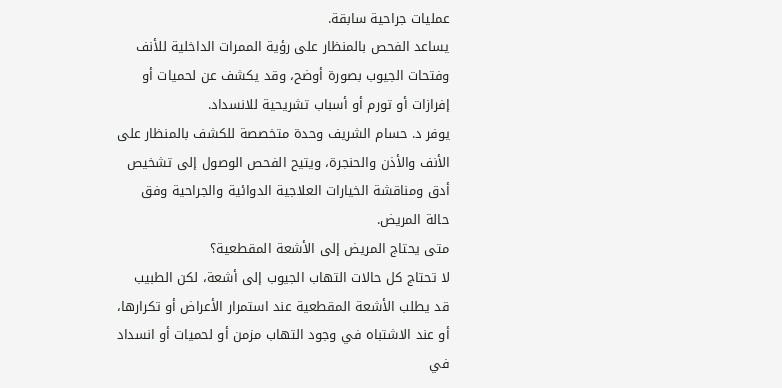عمليات جراحية سابقة.
يساعد الفحص بالمنظار على رؤية الممرات الداخلية للأنف وفتحات الجيوب بصورة أوضح، وقد يكشف عن لحميات أو إفرازات أو تورم أو أسباب تشريحية للانسداد.
يوفر د. حسام الشريف وحدة متخصصة للكشف بالمنظار على الأنف والأذن والحنجرة، ويتيح الفحص الوصول إلى تشخيص أدق ومناقشة الخيارات العلاجية الدوائية والجراحية وفق حالة المريض.
متى يحتاج المريض إلى الأشعة المقطعية؟
لا تحتاج كل حالات التهاب الجيوب إلى أشعة، لكن الطبيب قد يطلب الأشعة المقطعية عند استمرار الأعراض أو تكرارها، أو عند الاشتباه في وجود التهاب مزمن أو لحميات أو انسداد في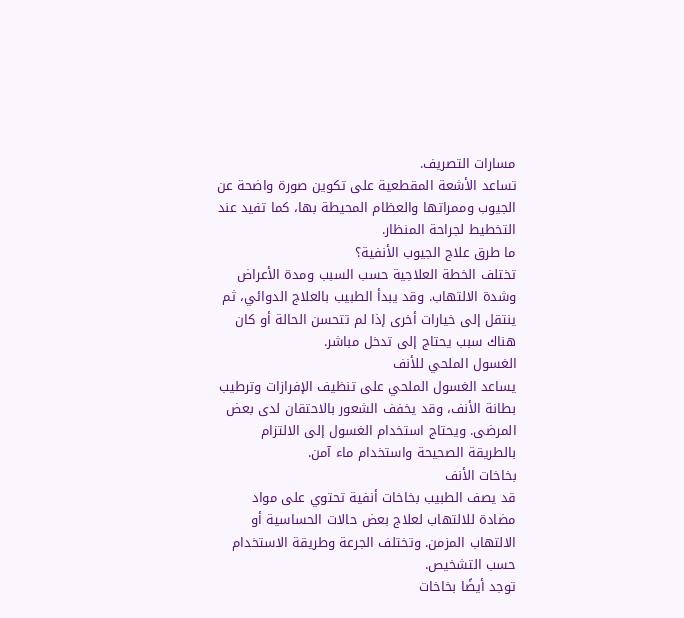مسارات التصريف.
تساعد الأشعة المقطعية على تكوين صورة واضحة عن الجيوب وممراتها والعظام المحيطة بها، كما تفيد عند التخطيط لجراحة المنظار.
ما طرق علاج الجيوب الأنفية؟
تختلف الخطة العلاجية حسب السبب ومدة الأعراض وشدة الالتهاب. وقد يبدأ الطبيب بالعلاج الدوائي، ثم ينتقل إلى خيارات أخرى إذا لم تتحسن الحالة أو كان هناك سبب يحتاج إلى تدخل مباشر.
الغسول الملحي للأنف
يساعد الغسول الملحي على تنظيف الإفرازات وترطيب بطانة الأنف، وقد يخفف الشعور بالاحتقان لدى بعض المرضى. ويحتاج استخدام الغسول إلى الالتزام بالطريقة الصحيحة واستخدام ماء آمن.
بخاخات الأنف
قد يصف الطبيب بخاخات أنفية تحتوي على مواد مضادة للالتهاب لعلاج بعض حالات الحساسية أو الالتهاب المزمن. وتختلف الجرعة وطريقة الاستخدام حسب التشخيص.
توجد أيضًا بخاخات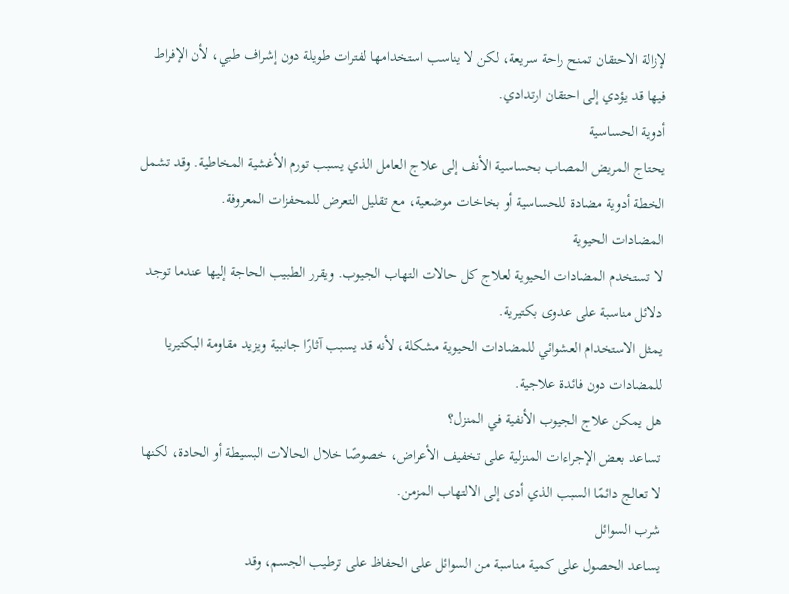لإزالة الاحتقان تمنح راحة سريعة، لكن لا يناسب استخدامها لفترات طويلة دون إشراف طبي، لأن الإفراط فيها قد يؤدي إلى احتقان ارتدادي.
أدوية الحساسية
يحتاج المريض المصاب بحساسية الأنف إلى علاج العامل الذي يسبب تورم الأغشية المخاطية. وقد تشمل الخطة أدوية مضادة للحساسية أو بخاخات موضعية، مع تقليل التعرض للمحفزات المعروفة.
المضادات الحيوية
لا تستخدم المضادات الحيوية لعلاج كل حالات التهاب الجيوب. ويقرر الطبيب الحاجة إليها عندما توجد دلائل مناسبة على عدوى بكتيرية.
يمثل الاستخدام العشوائي للمضادات الحيوية مشكلة، لأنه قد يسبب آثارًا جانبية ويزيد مقاومة البكتيريا للمضادات دون فائدة علاجية.
هل يمكن علاج الجيوب الأنفية في المنزل؟
تساعد بعض الإجراءات المنزلية على تخفيف الأعراض، خصوصًا خلال الحالات البسيطة أو الحادة، لكنها لا تعالج دائمًا السبب الذي أدى إلى الالتهاب المزمن.
شرب السوائل
يساعد الحصول على كمية مناسبة من السوائل على الحفاظ على ترطيب الجسم، وقد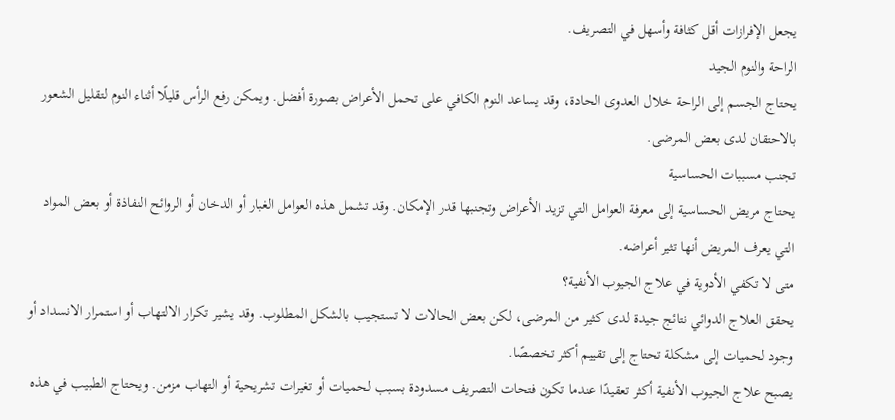يجعل الإفرازات أقل كثافة وأسهل في التصريف.
الراحة والنوم الجيد
يحتاج الجسم إلى الراحة خلال العدوى الحادة، وقد يساعد النوم الكافي على تحمل الأعراض بصورة أفضل. ويمكن رفع الرأس قليلًا أثناء النوم لتقليل الشعور بالاحتقان لدى بعض المرضى.
تجنب مسببات الحساسية
يحتاج مريض الحساسية إلى معرفة العوامل التي تزيد الأعراض وتجنبها قدر الإمكان. وقد تشمل هذه العوامل الغبار أو الدخان أو الروائح النفاذة أو بعض المواد التي يعرف المريض أنها تثير أعراضه.
متى لا تكفي الأدوية في علاج الجيوب الأنفية؟
يحقق العلاج الدوائي نتائج جيدة لدى كثير من المرضى، لكن بعض الحالات لا تستجيب بالشكل المطلوب. وقد يشير تكرار الالتهاب أو استمرار الانسداد أو وجود لحميات إلى مشكلة تحتاج إلى تقييم أكثر تخصصًا.
يصبح علاج الجيوب الأنفية أكثر تعقيدًا عندما تكون فتحات التصريف مسدودة بسبب لحميات أو تغيرات تشريحية أو التهاب مزمن. ويحتاج الطبيب في هذه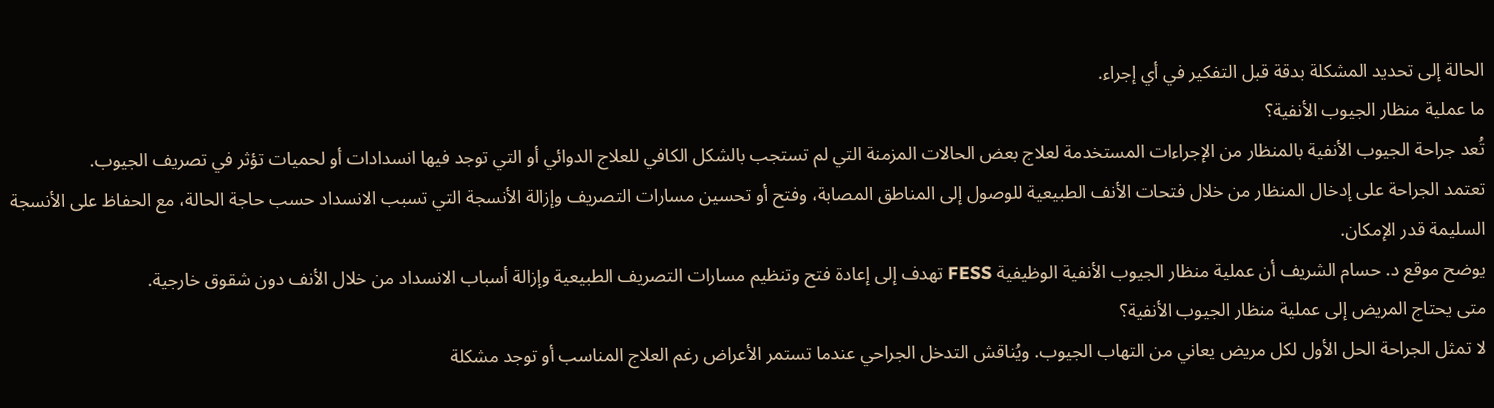الحالة إلى تحديد المشكلة بدقة قبل التفكير في أي إجراء.
ما عملية منظار الجيوب الأنفية؟
تُعد جراحة الجيوب الأنفية بالمنظار من الإجراءات المستخدمة لعلاج بعض الحالات المزمنة التي لم تستجب بالشكل الكافي للعلاج الدوائي أو التي توجد فيها انسدادات أو لحميات تؤثر في تصريف الجيوب.
تعتمد الجراحة على إدخال المنظار من خلال فتحات الأنف الطبيعية للوصول إلى المناطق المصابة، وفتح أو تحسين مسارات التصريف وإزالة الأنسجة التي تسبب الانسداد حسب حاجة الحالة، مع الحفاظ على الأنسجة السليمة قدر الإمكان.
يوضح موقع د. حسام الشريف أن عملية منظار الجيوب الأنفية الوظيفية FESS تهدف إلى إعادة فتح وتنظيم مسارات التصريف الطبيعية وإزالة أسباب الانسداد من خلال الأنف دون شقوق خارجية.
متى يحتاج المريض إلى عملية منظار الجيوب الأنفية؟
لا تمثل الجراحة الحل الأول لكل مريض يعاني من التهاب الجيوب. ويُناقش التدخل الجراحي عندما تستمر الأعراض رغم العلاج المناسب أو توجد مشكلة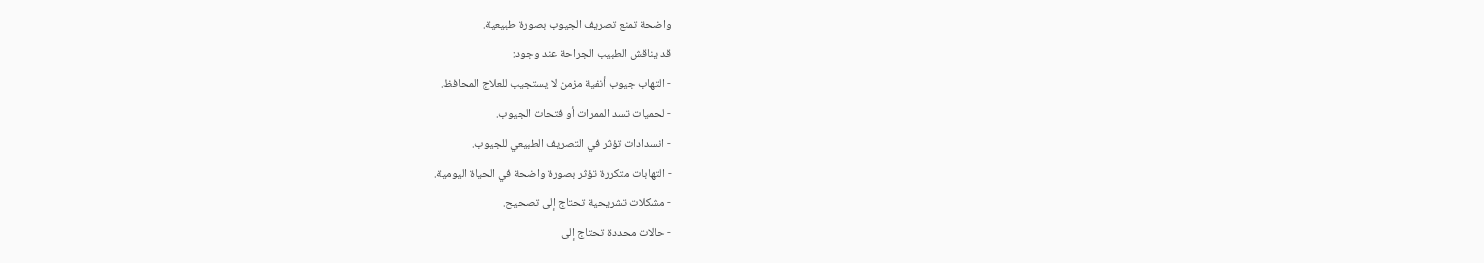واضحة تمنع تصريف الجيوب بصورة طبيعية.
قد يناقش الطبيب الجراحة عند وجود:
- التهاب جيوب أنفية مزمن لا يستجيب للعلاج المحافظ.
- لحميات تسد الممرات أو فتحات الجيوب.
- انسدادات تؤثر في التصريف الطبيعي للجيوب.
- التهابات متكررة تؤثر بصورة واضحة في الحياة اليومية.
- مشكلات تشريحية تحتاج إلى تصحيح.
- حالات محددة تحتاج إلى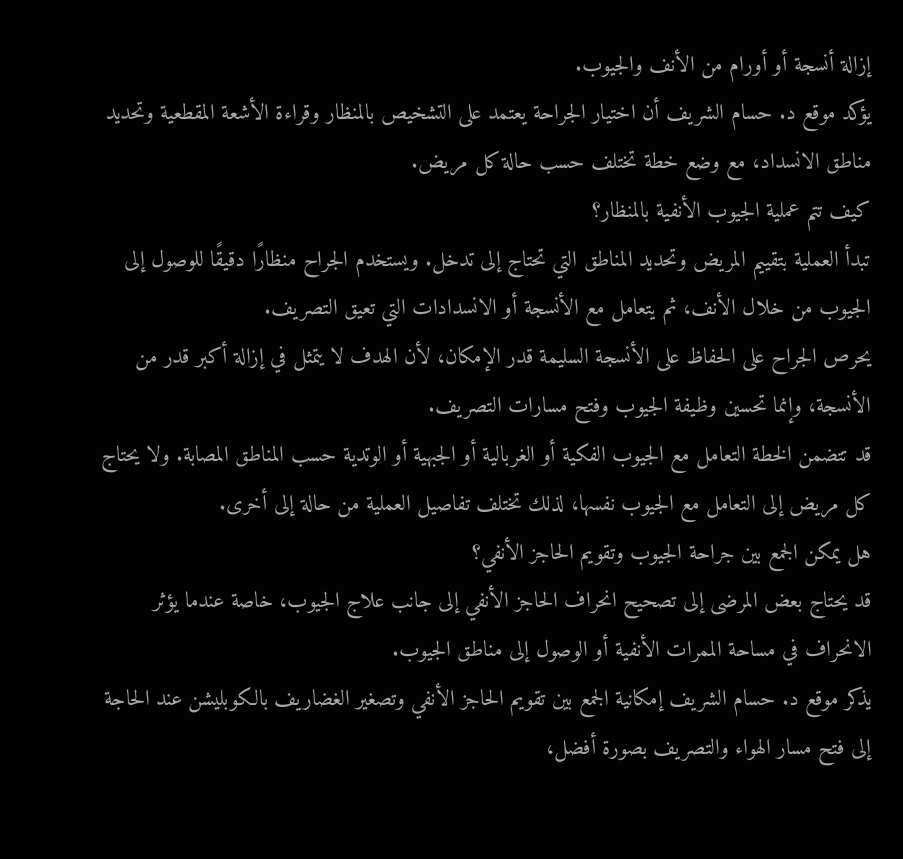إزالة أنسجة أو أورام من الأنف والجيوب.
يؤكد موقع د. حسام الشريف أن اختيار الجراحة يعتمد على التشخيص بالمنظار وقراءة الأشعة المقطعية وتحديد مناطق الانسداد، مع وضع خطة تختلف حسب حالة كل مريض.
كيف تتم عملية الجيوب الأنفية بالمنظار؟
تبدأ العملية بتقييم المريض وتحديد المناطق التي تحتاج إلى تدخل. ويستخدم الجراح منظارًا دقيقًا للوصول إلى الجيوب من خلال الأنف، ثم يتعامل مع الأنسجة أو الانسدادات التي تعيق التصريف.
يحرص الجراح على الحفاظ على الأنسجة السليمة قدر الإمكان، لأن الهدف لا يتمثل في إزالة أكبر قدر من الأنسجة، وإنما تحسين وظيفة الجيوب وفتح مسارات التصريف.
قد تتضمن الخطة التعامل مع الجيوب الفكية أو الغربالية أو الجبهية أو الوتدية حسب المناطق المصابة. ولا يحتاج كل مريض إلى التعامل مع الجيوب نفسها، لذلك تختلف تفاصيل العملية من حالة إلى أخرى.
هل يمكن الجمع بين جراحة الجيوب وتقويم الحاجز الأنفي؟
قد يحتاج بعض المرضى إلى تصحيح انحراف الحاجز الأنفي إلى جانب علاج الجيوب، خاصة عندما يؤثر الانحراف في مساحة الممرات الأنفية أو الوصول إلى مناطق الجيوب.
يذكر موقع د. حسام الشريف إمكانية الجمع بين تقويم الحاجز الأنفي وتصغير الغضاريف بالكوبليشن عند الحاجة إلى فتح مسار الهواء والتصريف بصورة أفضل،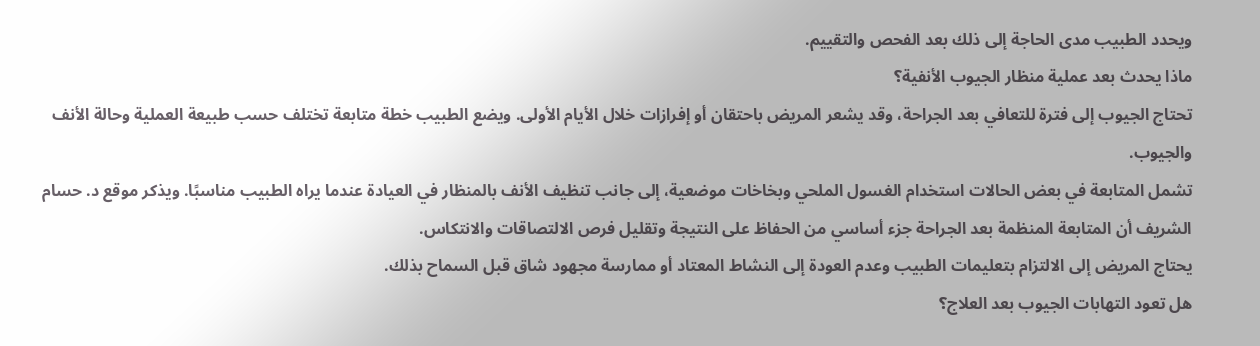ويحدد الطبيب مدى الحاجة إلى ذلك بعد الفحص والتقييم.
ماذا يحدث بعد عملية منظار الجيوب الأنفية؟
تحتاج الجيوب إلى فترة للتعافي بعد الجراحة، وقد يشعر المريض باحتقان أو إفرازات خلال الأيام الأولى. ويضع الطبيب خطة متابعة تختلف حسب طبيعة العملية وحالة الأنف والجيوب.
تشمل المتابعة في بعض الحالات استخدام الغسول الملحي وبخاخات موضعية، إلى جانب تنظيف الأنف بالمنظار في العيادة عندما يراه الطبيب مناسبًا. ويذكر موقع د. حسام الشريف أن المتابعة المنظمة بعد الجراحة جزء أساسي من الحفاظ على النتيجة وتقليل فرص الالتصاقات والانتكاس.
يحتاج المريض إلى الالتزام بتعليمات الطبيب وعدم العودة إلى النشاط المعتاد أو ممارسة مجهود شاق قبل السماح بذلك.
هل تعود التهابات الجيوب بعد العلاج؟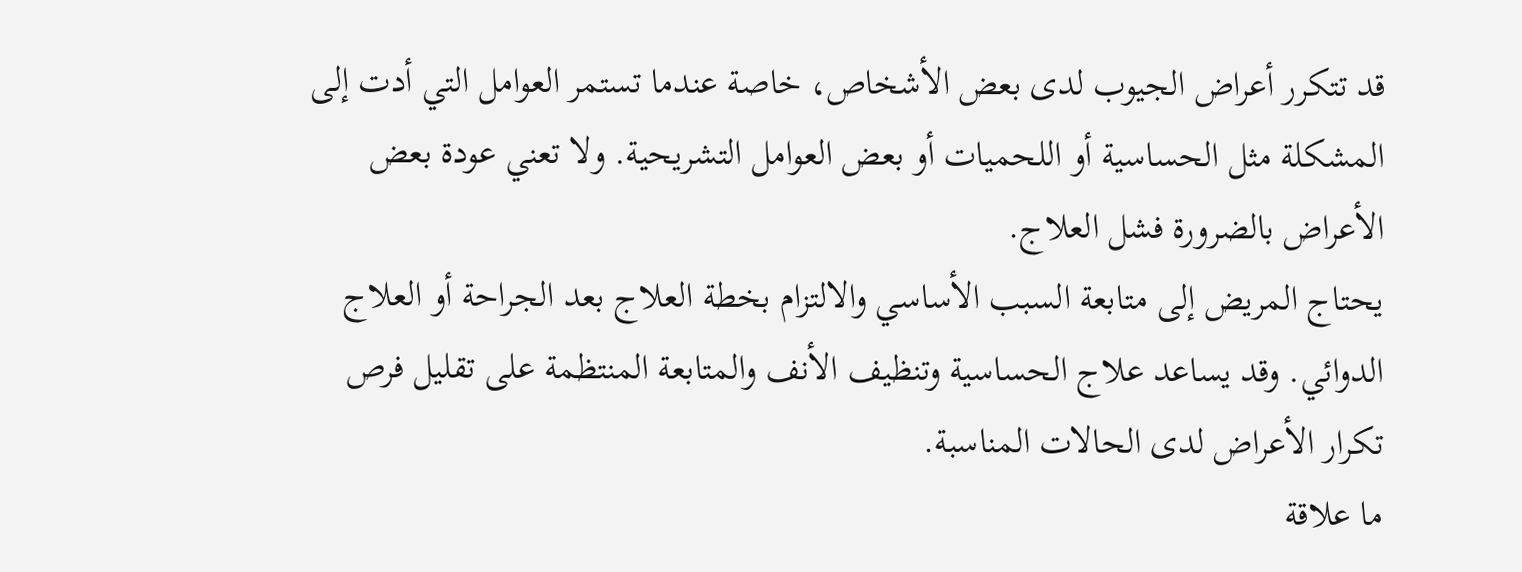قد تتكرر أعراض الجيوب لدى بعض الأشخاص، خاصة عندما تستمر العوامل التي أدت إلى المشكلة مثل الحساسية أو اللحميات أو بعض العوامل التشريحية. ولا تعني عودة بعض الأعراض بالضرورة فشل العلاج.
يحتاج المريض إلى متابعة السبب الأساسي والالتزام بخطة العلاج بعد الجراحة أو العلاج الدوائي. وقد يساعد علاج الحساسية وتنظيف الأنف والمتابعة المنتظمة على تقليل فرص تكرار الأعراض لدى الحالات المناسبة.
ما علاقة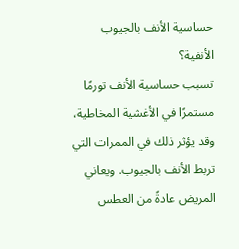حساسية الأنف بالجيوب الأنفية؟
تسبب حساسية الأنف تورمًا مستمرًا في الأغشية المخاطية، وقد يؤثر ذلك في الممرات التي تربط الأنف بالجيوب. ويعاني المريض عادةً من العطس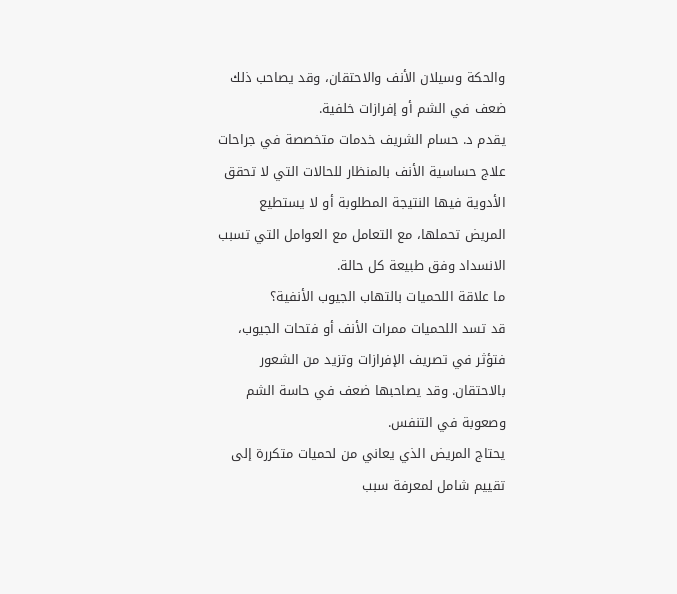والحكة وسيلان الأنف والاحتقان، وقد يصاحب ذلك ضعف في الشم أو إفرازات خلفية.
يقدم د. حسام الشريف خدمات متخصصة في جراحات علاج حساسية الأنف بالمنظار للحالات التي لا تحقق الأدوية فيها النتيجة المطلوبة أو لا يستطيع المريض تحملها، مع التعامل مع العوامل التي تسبب الانسداد وفق طبيعة كل حالة.
ما علاقة اللحميات بالتهاب الجيوب الأنفية؟
قد تسد اللحميات ممرات الأنف أو فتحات الجيوب، فتؤثر في تصريف الإفرازات وتزيد من الشعور بالاحتقان. وقد يصاحبها ضعف في حاسة الشم وصعوبة في التنفس.
يحتاج المريض الذي يعاني من لحميات متكررة إلى تقييم شامل لمعرفة سبب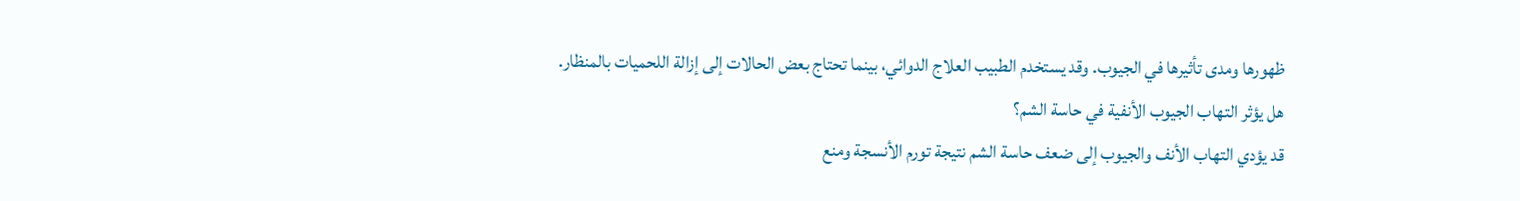ظهورها ومدى تأثيرها في الجيوب. وقد يستخدم الطبيب العلاج الدوائي، بينما تحتاج بعض الحالات إلى إزالة اللحميات بالمنظار.
هل يؤثر التهاب الجيوب الأنفية في حاسة الشم؟
قد يؤدي التهاب الأنف والجيوب إلى ضعف حاسة الشم نتيجة تورم الأنسجة ومنع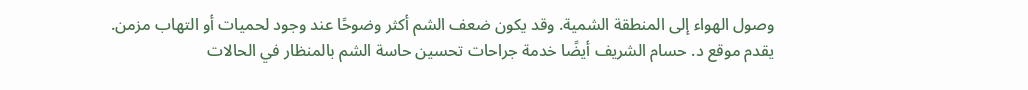وصول الهواء إلى المنطقة الشمية. وقد يكون ضعف الشم أكثر وضوحًا عند وجود لحميات أو التهاب مزمن.
يقدم موقع د. حسام الشريف أيضًا خدمة جراحات تحسين حاسة الشم بالمنظار في الحالات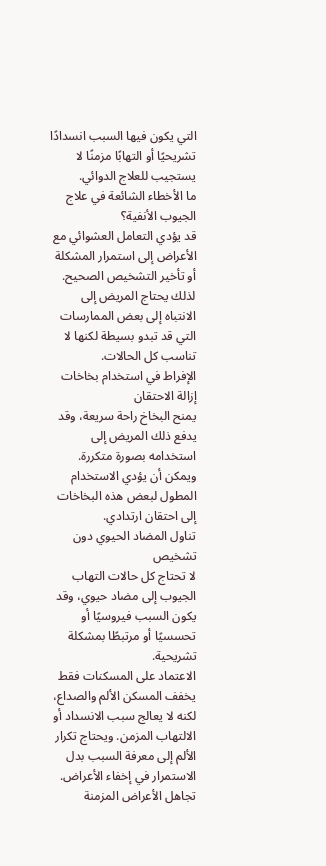التي يكون فيها السبب انسدادًا تشريحيًا أو التهابًا مزمنًا لا يستجيب للعلاج الدوائي.
ما الأخطاء الشائعة في علاج الجيوب الأنفية؟
قد يؤدي التعامل العشوائي مع الأعراض إلى استمرار المشكلة أو تأخير التشخيص الصحيح. لذلك يحتاج المريض إلى الانتباه إلى بعض الممارسات التي قد تبدو بسيطة لكنها لا تناسب كل الحالات.
الإفراط في استخدام بخاخات إزالة الاحتقان
يمنح البخاخ راحة سريعة، وقد يدفع ذلك المريض إلى استخدامه بصورة متكررة. ويمكن أن يؤدي الاستخدام المطول لبعض هذه البخاخات إلى احتقان ارتدادي.
تناول المضاد الحيوي دون تشخيص
لا تحتاج كل حالات التهاب الجيوب إلى مضاد حيوي، وقد يكون السبب فيروسيًا أو تحسسيًا أو مرتبطًا بمشكلة تشريحية.
الاعتماد على المسكنات فقط
يخفف المسكن الألم والصداع، لكنه لا يعالج سبب الانسداد أو الالتهاب المزمن. ويحتاج تكرار الألم إلى معرفة السبب بدل الاستمرار في إخفاء الأعراض.
تجاهل الأعراض المزمنة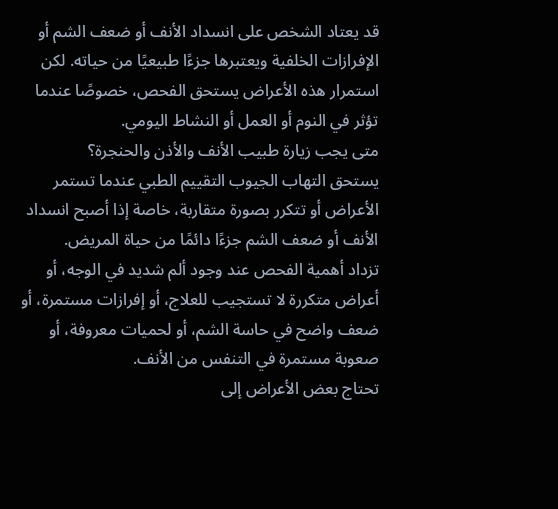قد يعتاد الشخص على انسداد الأنف أو ضعف الشم أو الإفرازات الخلفية ويعتبرها جزءًا طبيعيًا من حياته. لكن استمرار هذه الأعراض يستحق الفحص، خصوصًا عندما تؤثر في النوم أو العمل أو النشاط اليومي.
متى يجب زيارة طبيب الأنف والأذن والحنجرة؟
يستحق التهاب الجيوب التقييم الطبي عندما تستمر الأعراض أو تتكرر بصورة متقاربة، خاصة إذا أصبح انسداد الأنف أو ضعف الشم جزءًا دائمًا من حياة المريض.
تزداد أهمية الفحص عند وجود ألم شديد في الوجه، أو أعراض متكررة لا تستجيب للعلاج، أو إفرازات مستمرة، أو ضعف واضح في حاسة الشم، أو لحميات معروفة، أو صعوبة مستمرة في التنفس من الأنف.
تحتاج بعض الأعراض إلى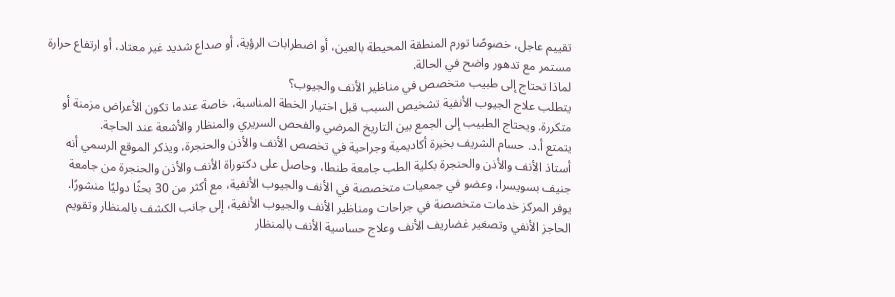تقييم عاجل، خصوصًا تورم المنطقة المحيطة بالعين، أو اضطرابات الرؤية، أو صداع شديد غير معتاد، أو ارتفاع حرارة مستمر مع تدهور واضح في الحالة.
لماذا تحتاج إلى طبيب متخصص في مناظير الأنف والجيوب؟
يتطلب علاج الجيوب الأنفية تشخيص السبب قبل اختيار الخطة المناسبة، خاصة عندما تكون الأعراض مزمنة أو متكررة. ويحتاج الطبيب إلى الجمع بين التاريخ المرضي والفحص السريري والمنظار والأشعة عند الحاجة.
يتمتع أ.د. حسام الشريف بخبرة أكاديمية وجراحية في تخصص الأنف والأذن والحنجرة، ويذكر الموقع الرسمي أنه أستاذ الأنف والأذن والحنجرة بكلية الطب جامعة طنطا، وحاصل على دكتوراة الأنف والأذن والحنجرة من جامعة جنيف بسويسرا، وعضو في جمعيات متخصصة في الأنف والجيوب الأنفية، مع أكثر من 30 بحثًا دوليًا منشورًا.
يوفر المركز خدمات متخصصة في جراحات ومناظير الأنف والجيوب الأنفية، إلى جانب الكشف بالمنظار وتقويم الحاجز الأنفي وتصغير غضاريف الأنف وعلاج حساسية الأنف بالمنظار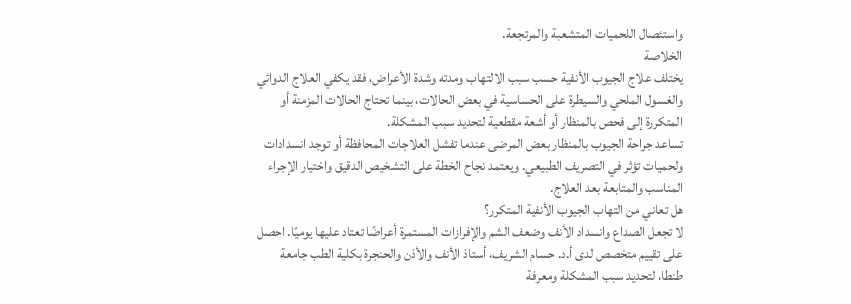واستئصال اللحميات المتشعبة والمرتجعة.
الخلاصة
يختلف علاج الجيوب الأنفية حسب سبب الالتهاب ومدته وشدة الأعراض، فقد يكفي العلاج الدوائي والغسول الملحي والسيطرة على الحساسية في بعض الحالات، بينما تحتاج الحالات المزمنة أو المتكررة إلى فحص بالمنظار أو أشعة مقطعية لتحديد سبب المشكلة.
تساعد جراحة الجيوب بالمنظار بعض المرضى عندما تفشل العلاجات المحافظة أو توجد انسدادات ولحميات تؤثر في التصريف الطبيعي. ويعتمد نجاح الخطة على التشخيص الدقيق واختيار الإجراء المناسب والمتابعة بعد العلاج.
هل تعاني من التهاب الجيوب الأنفية المتكرر؟
لا تجعل الصداع وانسداد الأنف وضعف الشم والإفرازات المستمرة أعراضًا تعتاد عليها يوميًا. احصل على تقييم متخصص لدى أ.د. حسام الشريف، أستاذ الأنف والأذن والحنجرة بكلية الطب جامعة طنطا، لتحديد سبب المشكلة ومعرفة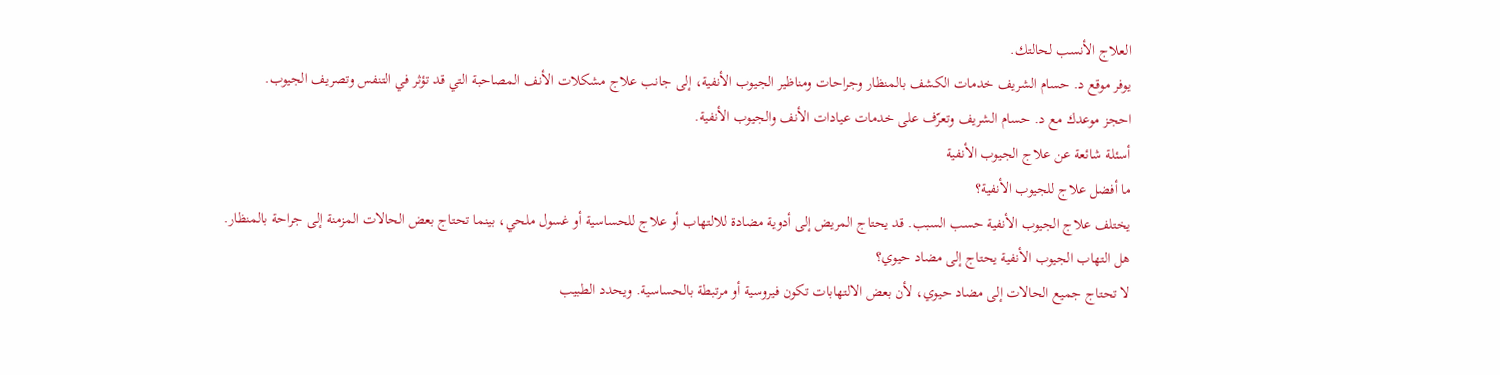العلاج الأنسب لحالتك.
يوفر موقع د. حسام الشريف خدمات الكشف بالمنظار وجراحات ومناظير الجيوب الأنفية، إلى جانب علاج مشكلات الأنف المصاحبة التي قد تؤثر في التنفس وتصريف الجيوب.
احجز موعدك مع د. حسام الشريف وتعرّف على خدمات عيادات الأنف والجيوب الأنفية.
أسئلة شائعة عن علاج الجيوب الأنفية
ما أفضل علاج للجيوب الأنفية؟
يختلف علاج الجيوب الأنفية حسب السبب. قد يحتاج المريض إلى أدوية مضادة للالتهاب أو علاج للحساسية أو غسول ملحي، بينما تحتاج بعض الحالات المزمنة إلى جراحة بالمنظار.
هل التهاب الجيوب الأنفية يحتاج إلى مضاد حيوي؟
لا تحتاج جميع الحالات إلى مضاد حيوي، لأن بعض الالتهابات تكون فيروسية أو مرتبطة بالحساسية. ويحدد الطبيب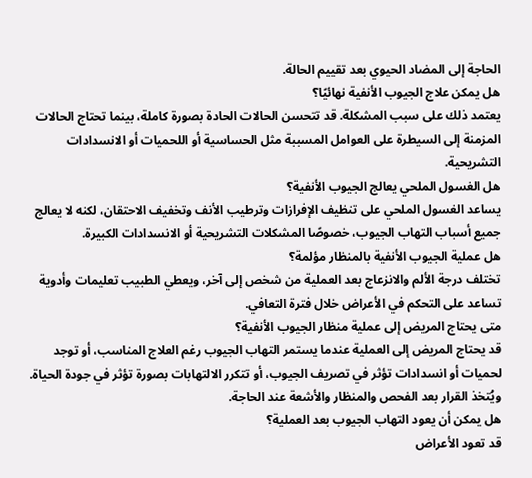الحاجة إلى المضاد الحيوي بعد تقييم الحالة.
هل يمكن علاج الجيوب الأنفية نهائيًا؟
يعتمد ذلك على سبب المشكلة. قد تتحسن الحالات الحادة بصورة كاملة، بينما تحتاج الحالات المزمنة إلى السيطرة على العوامل المسببة مثل الحساسية أو اللحميات أو الانسدادات التشريحية.
هل الغسول الملحي يعالج الجيوب الأنفية؟
يساعد الغسول الملحي على تنظيف الإفرازات وترطيب الأنف وتخفيف الاحتقان، لكنه لا يعالج جميع أسباب التهاب الجيوب، خصوصًا المشكلات التشريحية أو الانسدادات الكبيرة.
هل عملية الجيوب الأنفية بالمنظار مؤلمة؟
تختلف درجة الألم والانزعاج بعد العملية من شخص إلى آخر، ويعطي الطبيب تعليمات وأدوية تساعد على التحكم في الأعراض خلال فترة التعافي.
متى يحتاج المريض إلى عملية منظار الجيوب الأنفية؟
قد يحتاج المريض إلى العملية عندما يستمر التهاب الجيوب رغم العلاج المناسب، أو توجد لحميات أو انسدادات تؤثر في تصريف الجيوب، أو تتكرر الالتهابات بصورة تؤثر في جودة الحياة. ويُتخذ القرار بعد الفحص والمنظار والأشعة عند الحاجة.
هل يمكن أن يعود التهاب الجيوب بعد العملية؟
قد تعود الأعراض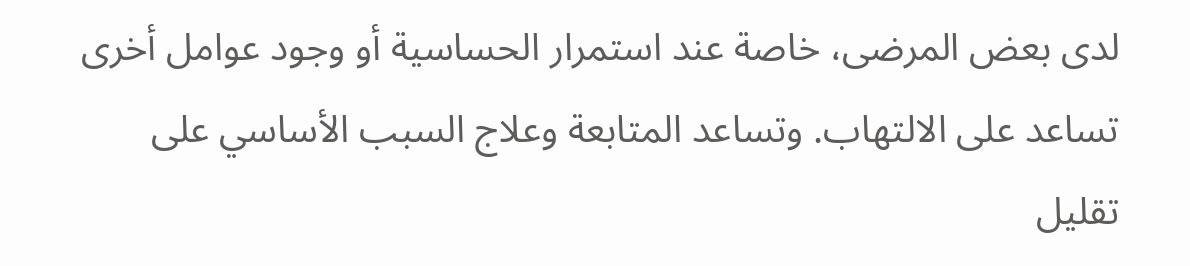لدى بعض المرضى، خاصة عند استمرار الحساسية أو وجود عوامل أخرى تساعد على الالتهاب. وتساعد المتابعة وعلاج السبب الأساسي على تقليل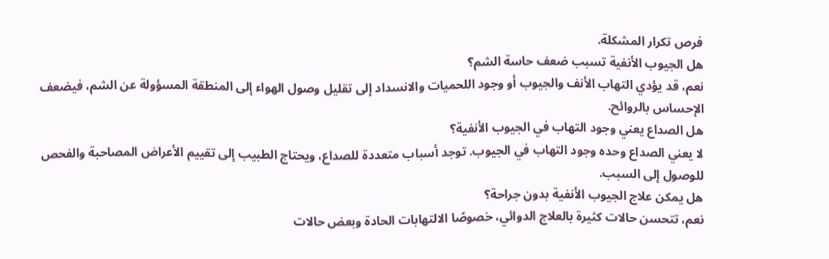فرص تكرار المشكلة.
هل الجيوب الأنفية تسبب ضعف حاسة الشم؟
نعم، قد يؤدي التهاب الأنف والجيوب أو وجود اللحميات والانسداد إلى تقليل وصول الهواء إلى المنطقة المسؤولة عن الشم، فيضعف الإحساس بالروائح.
هل الصداع يعني وجود التهاب في الجيوب الأنفية؟
لا يعني الصداع وحده وجود التهاب في الجيوب. توجد أسباب متعددة للصداع، ويحتاج الطبيب إلى تقييم الأعراض المصاحبة والفحص للوصول إلى السبب.
هل يمكن علاج الجيوب الأنفية بدون جراحة؟
نعم، تتحسن حالات كثيرة بالعلاج الدوائي، خصوصًا الالتهابات الحادة وبعض حالات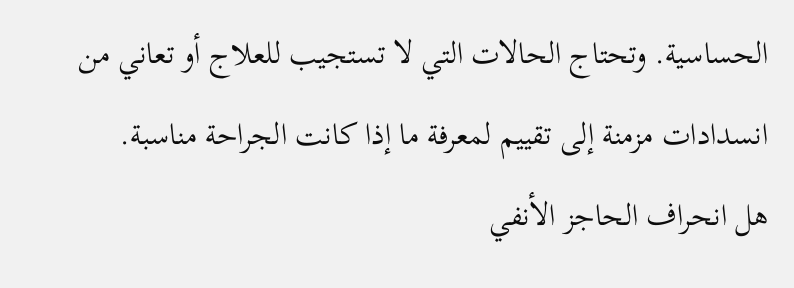الحساسية. وتحتاج الحالات التي لا تستجيب للعلاج أو تعاني من انسدادات مزمنة إلى تقييم لمعرفة ما إذا كانت الجراحة مناسبة.
هل انحراف الحاجز الأنفي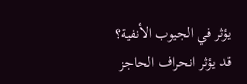يؤثر في الجيوب الأنفية؟
قد يؤثر انحراف الحاجز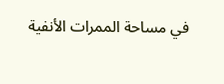في مساحة الممرات الأنفية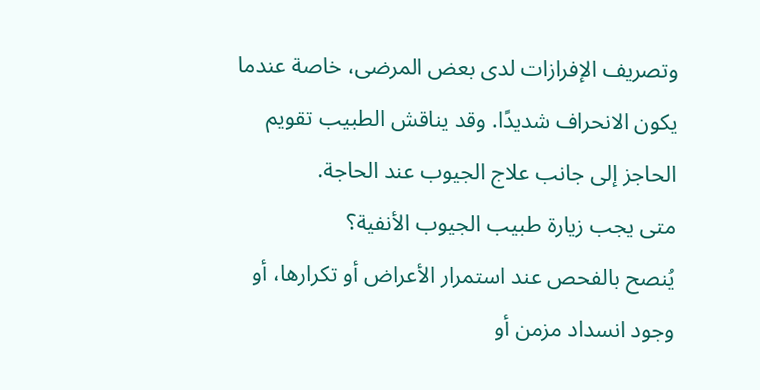وتصريف الإفرازات لدى بعض المرضى، خاصة عندما يكون الانحراف شديدًا. وقد يناقش الطبيب تقويم الحاجز إلى جانب علاج الجيوب عند الحاجة.
متى يجب زيارة طبيب الجيوب الأنفية؟
يُنصح بالفحص عند استمرار الأعراض أو تكرارها، أو وجود انسداد مزمن أو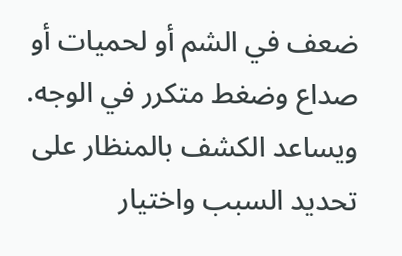ضعف في الشم أو لحميات أو صداع وضغط متكرر في الوجه. ويساعد الكشف بالمنظار على تحديد السبب واختيار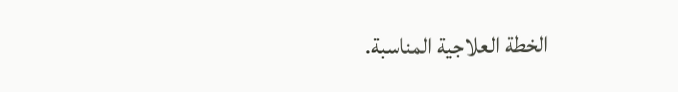الخطة العلاجية المناسبة.